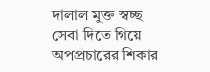দালাল মুক্ত স্বচ্ছ সেবা দিতে গিয়ে অপপ্রচারের শিকার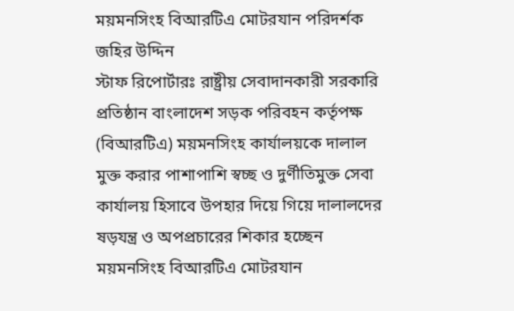ময়মনসিংহ বিআরটিএ মোটরযান পরিদর্শক জহির উদ্দিন
স্টাফ রিপোর্টারঃ রাষ্ট্রীয় সেবাদানকারী সরকারি প্রতিষ্ঠান বাংলাদেশ সড়ক পরিবহন কর্তৃপক্ষ (বিআরটিএ) ময়মনসিংহ কার্যালয়কে দালাল মুক্ত করার পাশাপাশি স্বচ্ছ ও দুর্ণীতিমুক্ত সেবা কার্যালয় হিসাবে উপহার দিয়ে গিয়ে দালালদের ষড়যন্ত্র ও অপপ্রচারের শিকার হচ্ছেন ময়মনসিংহ বিআরটিএ মোটরযান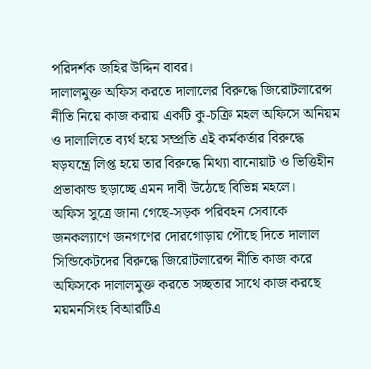পরিদর্শক জহির উদ্দিন বাবর।
দালালমুক্ত অফিস করতে দালালের বিরুদ্ধে জিরোটলারেন্স নীতি নিয়ে কাজ করায় একটি কু-চক্রি মহল অফিসে অনিয়ম ও দালালিতে ব্যর্থ হয়ে সম্প্রতি এই কর্মকর্তার বিরুদ্ধে ষড়যন্ত্রে লিপ্ত হয়ে তার বিরুদ্ধে মিথ্যা বানোয়াট ও ভিত্তিহীন প্রভাকান্ড ছড়াচ্ছে এমন দাবী উঠেছে বিভিন্ন মহলে।
অফিস সুত্রে জানা গেছে-সড়ক পরিবহন সেবাকে জনকল্যাণে জনগণের দোরগোড়ায় পৌছে দিতে দালাল সিন্ডিকেটদের বিরুদ্ধে জিরোটলারেন্স নীতি কাজ করে অফিসকে দালালমুক্ত করতে সচ্ছতার সাথে কাজ করছে ময়মনসিংহ বিআরটিএ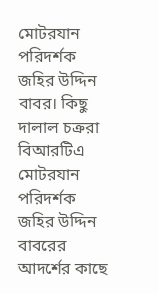মোটরযান পরিদর্শক জহির উদ্দিন বাবর। কিছু দালাল চক্ররা
বিআরটিএ মোটরযান পরিদর্শক জহির উদ্দিন বাবরের
আদর্শের কাছে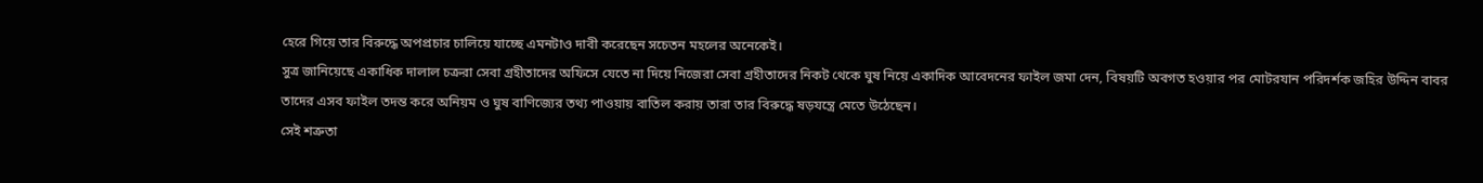হেরে গিয়ে তার বিরুদ্ধে অপপ্রচার চালিয়ে যাচ্ছে এমনটাও দাবী করেছেন সচেতন মহলের অনেকেই।
সুত্র জানিয়েছে একাধিক দালাল চক্ররা সেবা গ্রহীতাদের অফিসে যেতে না দিয়ে নিজেরা সেবা গ্রহীতাদের নিকট থেকে ঘুষ নিয়ে একাদিক আবেদনের ফাইল জমা দেন, বিষয়টি অবগত হওয়ার পর মোটরযান পরিদর্শক জহির উদ্দিন বাবর
তাদের এসব ফাইল তদন্ত করে অনিয়ম ও ঘুষ বাণিজ্যের তথ্য পাওয়ায় বাতিল করায় তারা তার বিরুদ্ধে ষড়যন্ত্রে মেতে উঠেছেন।
সেই শত্রুতা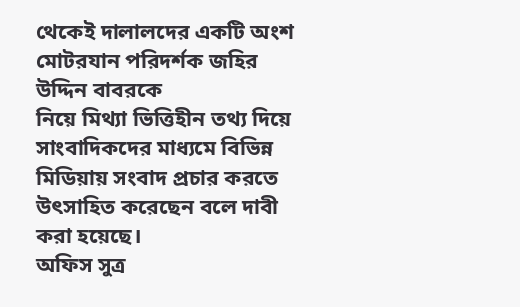থেকেই দালালদের একটি অংশ
মোটরযান পরিদর্শক জহির উদ্দিন বাবরকে
নিয়ে মিথ্যা ভিত্তিহীন তথ্য দিয়ে সাংবাদিকদের মাধ্যমে বিভিন্ন মিডিয়ায় সংবাদ প্রচার করতে উৎসাহিত করেছেন বলে দাবী করা হয়েছে।
অফিস সুত্র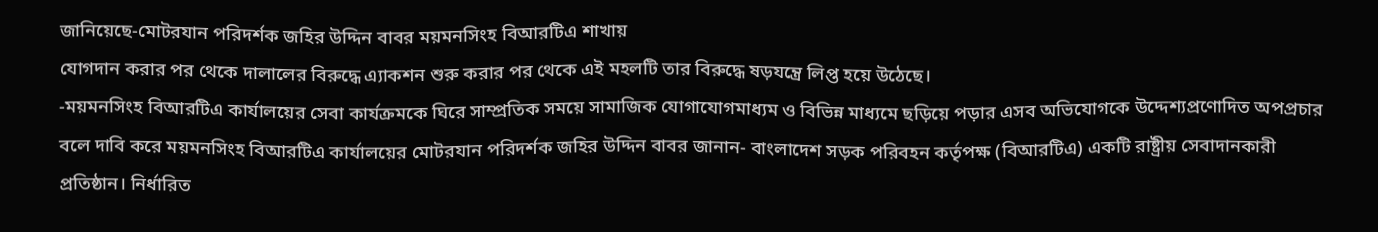জানিয়েছে-মোটরযান পরিদর্শক জহির উদ্দিন বাবর ময়মনসিংহ বিআরটিএ শাখায়
যোগদান করার পর থেকে দালালের বিরুদ্ধে এ্যাকশন শুরু করার পর থেকে এই মহলটি তার বিরুদ্ধে ষড়যন্ত্রে লিপ্ত হয়ে উঠেছে।
-ময়মনসিংহ বিআরটিএ কার্যালয়ের সেবা কার্যক্রমকে ঘিরে সাম্প্রতিক সময়ে সামাজিক যোগাযোগমাধ্যম ও বিভিন্ন মাধ্যমে ছড়িয়ে পড়ার এসব অভিযোগকে উদ্দেশ্যপ্রণোদিত অপপ্রচার বলে দাবি করে ময়মনসিংহ বিআরটিএ কার্যালয়ের মোটরযান পরিদর্শক জহির উদ্দিন বাবর জানান- বাংলাদেশ সড়ক পরিবহন কর্তৃপক্ষ (বিআরটিএ) একটি রাষ্ট্রীয় সেবাদানকারী প্রতিষ্ঠান। নির্ধারিত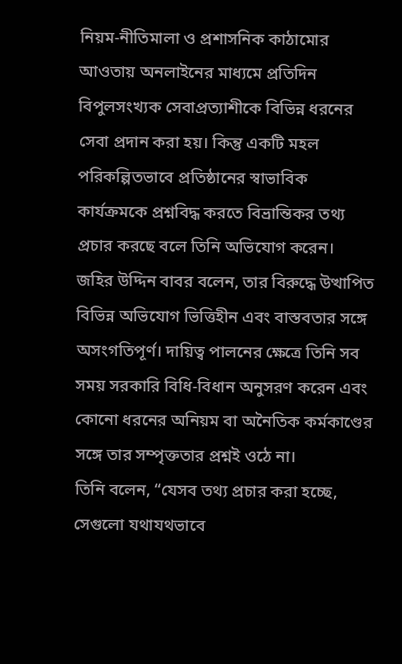নিয়ম-নীতিমালা ও প্রশাসনিক কাঠামোর আওতায় অনলাইনের মাধ্যমে প্রতিদিন বিপুলসংখ্যক সেবাপ্রত্যাশীকে বিভিন্ন ধরনের সেবা প্রদান করা হয়। কিন্তু একটি মহল পরিকল্পিতভাবে প্রতিষ্ঠানের স্বাভাবিক কার্যক্রমকে প্রশ্নবিদ্ধ করতে বিভ্রান্তিকর তথ্য প্রচার করছে বলে তিনি অভিযোগ করেন।
জহির উদ্দিন বাবর বলেন, তার বিরুদ্ধে উত্থাপিত বিভিন্ন অভিযোগ ভিত্তিহীন এবং বাস্তবতার সঙ্গে অসংগতিপূর্ণ। দায়িত্ব পালনের ক্ষেত্রে তিনি সব সময় সরকারি বিধি-বিধান অনুসরণ করেন এবং কোনো ধরনের অনিয়ম বা অনৈতিক কর্মকাণ্ডের সঙ্গে তার সম্পৃক্ততার প্রশ্নই ওঠে না।
তিনি বলেন, “যেসব তথ্য প্রচার করা হচ্ছে, সেগুলো যথাযথভাবে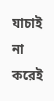যাচাই না করেই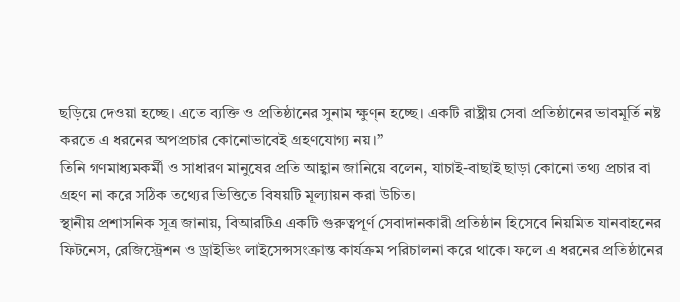ছড়িয়ে দেওয়া হচ্ছে। এতে ব্যক্তি ও প্রতিষ্ঠানের সুনাম ক্ষুণ্ন হচ্ছে। একটি রাষ্ট্রীয় সেবা প্রতিষ্ঠানের ভাবমূর্তি নষ্ট করতে এ ধরনের অপপ্রচার কোনোভাবেই গ্রহণযোগ্য নয়।”
তিনি গণমাধ্যমকর্মী ও সাধারণ মানুষের প্রতি আহ্বান জানিয়ে বলেন, যাচাই-বাছাই ছাড়া কোনো তথ্য প্রচার বা গ্রহণ না করে সঠিক তথ্যের ভিত্তিতে বিষয়টি মূল্যায়ন করা উচিত।
স্থানীয় প্রশাসনিক সূত্র জানায়, বিআরটিএ একটি গুরুত্বপূর্ণ সেবাদানকারী প্রতিষ্ঠান হিসেবে নিয়মিত যানবাহনের ফিটনেস, রেজিস্ট্রেশন ও ড্রাইভিং লাইসেন্সসংক্রান্ত কার্যক্রম পরিচালনা করে থাকে। ফলে এ ধরনের প্রতিষ্ঠানের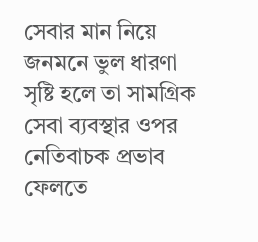সেবার মান নিয়ে জনমনে ভুল ধারণা সৃষ্টি হলে তা সামগ্রিক সেবা ব্যবস্থার ওপর নেতিবাচক প্রভাব ফেলতে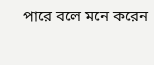পারে বলে মনে করেন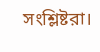সংশ্লিষ্টরা।